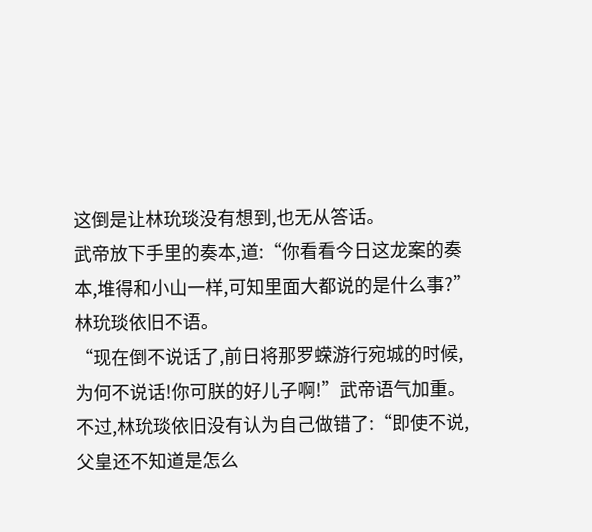这倒是让林玧琰没有想到,也无从答话。
武帝放下手里的奏本,道:“你看看今日这龙案的奏本,堆得和小山一样,可知里面大都说的是什么事?”
林玧琰依旧不语。
“现在倒不说话了,前日将那罗蝾游行宛城的时候,为何不说话!你可朕的好儿子啊!”武帝语气加重。
不过,林玧琰依旧没有认为自己做错了:“即使不说,父皇还不知道是怎么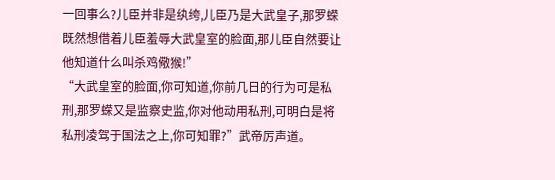一回事么?儿臣并非是纨绔,儿臣乃是大武皇子,那罗蝾既然想借着儿臣羞辱大武皇室的脸面,那儿臣自然要让他知道什么叫杀鸡儆猴!”
“大武皇室的脸面,你可知道,你前几日的行为可是私刑,那罗蝾又是监察史监,你对他动用私刑,可明白是将私刑凌驾于国法之上,你可知罪?”武帝厉声道。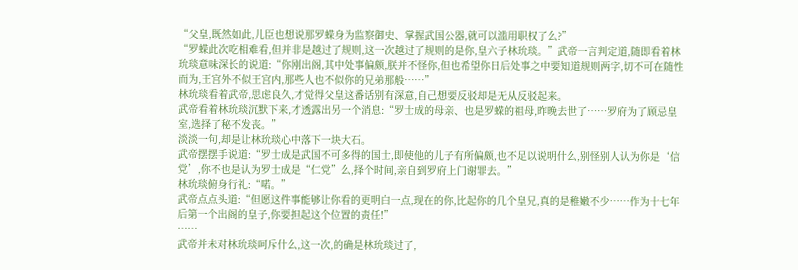“父皇,既然如此,儿臣也想说那罗蝾身为监察御史、掌握武国公器,就可以滥用职权了么?”
“罗蝾此次吃相难看,但并非是越过了规则,这一次越过了规则的是你,皇六子林玧琰。”武帝一言判定道,随即看着林玧琰意味深长的说道:“你刚出阁,其中处事偏颇,朕并不怪你,但也希望你日后处事之中要知道规则两字,切不可在随性而为,王宫外不似王宫内,那些人也不似你的兄弟那般……”
林玧琰看着武帝,思虑良久,才觉得父皇这番话别有深意,自己想要反驳却是无从反驳起来。
武帝看着林玧琰沉默下来,才透露出另一个消息:“罗士成的母亲、也是罗蝾的祖母,昨晚去世了……罗府为了顾忌皇室,选择了秘不发丧。”
淡淡一句,却是让林玧琰心中落下一块大石。
武帝摆摆手说道:“罗士成是武国不可多得的国士,即使他的儿子有所偏颇,也不足以说明什么,别怪别人认为你是‘信党’,你不也是认为罗士成是“仁党”么,择个时间,亲自到罗府上门谢罪去。”
林玧琰俯身行礼:“喏。”
武帝点点头道:“但愿这件事能够让你看的更明白一点,现在的你,比起你的几个皇兄,真的是稚嫩不少……作为十七年后第一个出阁的皇子,你要担起这个位置的责任!”
……
武帝并未对林玧琰呵斥什么,这一次,的确是林玧琰过了,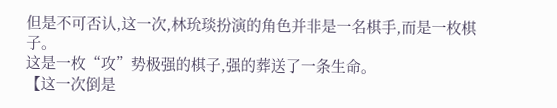但是不可否认,这一次,林玧琰扮演的角色并非是一名棋手,而是一枚棋子。
这是一枚“攻”势极强的棋子,强的葬送了一条生命。
【这一次倒是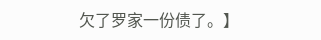欠了罗家一份债了。】